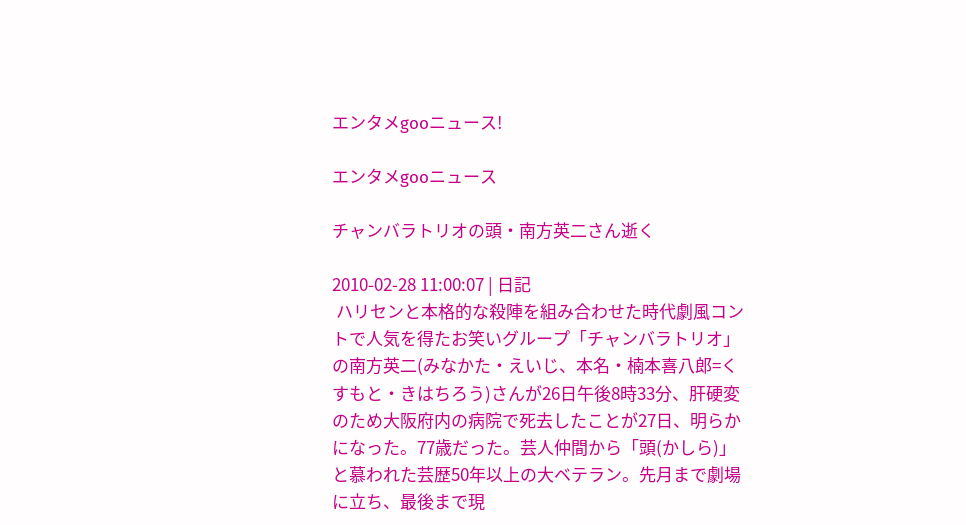エンタメgooニュース!

エンタメgooニュース

チャンバラトリオの頭・南方英二さん逝く

2010-02-28 11:00:07 | 日記
 ハリセンと本格的な殺陣を組み合わせた時代劇風コントで人気を得たお笑いグループ「チャンバラトリオ」の南方英二(みなかた・えいじ、本名・楠本喜八郎=くすもと・きはちろう)さんが26日午後8時33分、肝硬変のため大阪府内の病院で死去したことが27日、明らかになった。77歳だった。芸人仲間から「頭(かしら)」と慕われた芸歴50年以上の大ベテラン。先月まで劇場に立ち、最後まで現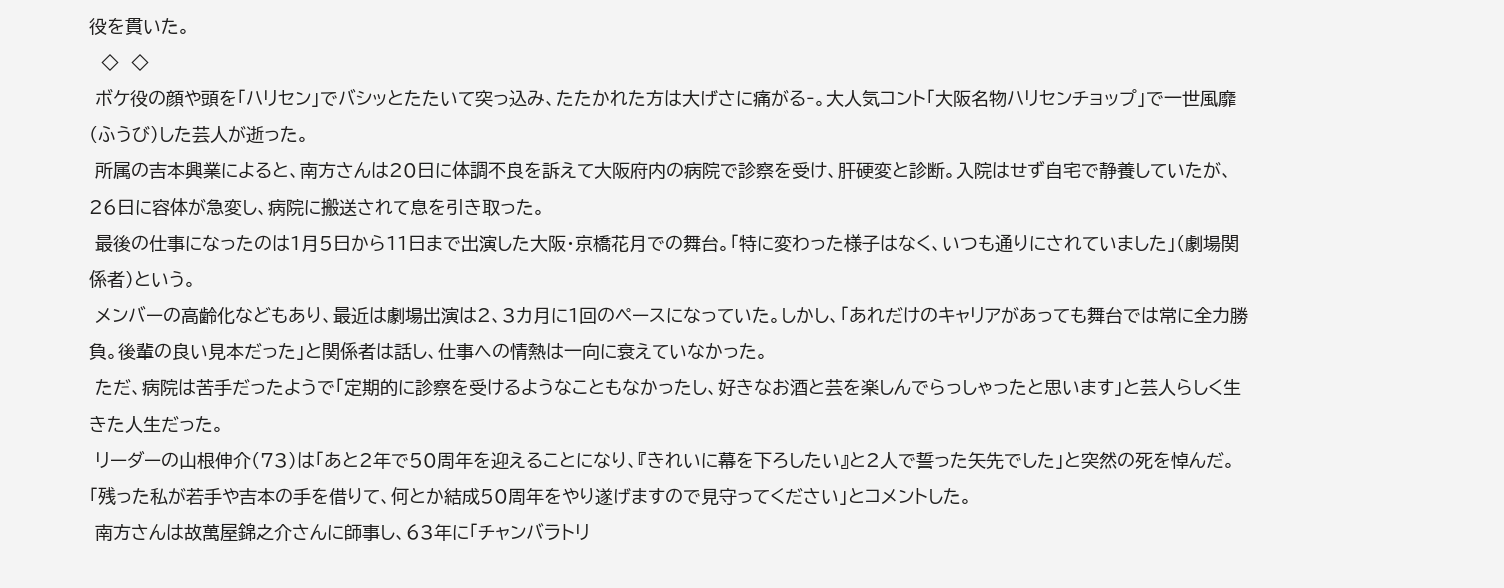役を貫いた。
  ◇  ◇
 ボケ役の顔や頭を「ハリセン」でバシッとたたいて突っ込み、たたかれた方は大げさに痛がる‐。大人気コント「大阪名物ハリセンチョップ」で一世風靡(ふうび)した芸人が逝った。
 所属の吉本興業によると、南方さんは20日に体調不良を訴えて大阪府内の病院で診察を受け、肝硬変と診断。入院はせず自宅で静養していたが、26日に容体が急変し、病院に搬送されて息を引き取った。
 最後の仕事になったのは1月5日から11日まで出演した大阪・京橋花月での舞台。「特に変わった様子はなく、いつも通りにされていました」(劇場関係者)という。
 メンバーの高齢化などもあり、最近は劇場出演は2、3カ月に1回のペースになっていた。しかし、「あれだけのキャリアがあっても舞台では常に全力勝負。後輩の良い見本だった」と関係者は話し、仕事への情熱は一向に衰えていなかった。
 ただ、病院は苦手だったようで「定期的に診察を受けるようなこともなかったし、好きなお酒と芸を楽しんでらっしゃったと思います」と芸人らしく生きた人生だった。
 リーダーの山根伸介(73)は「あと2年で50周年を迎えることになり、『きれいに幕を下ろしたい』と2人で誓った矢先でした」と突然の死を悼んだ。「残った私が若手や吉本の手を借りて、何とか結成50周年をやり遂げますので見守ってください」とコメントした。
 南方さんは故萬屋錦之介さんに師事し、63年に「チャンバラトリ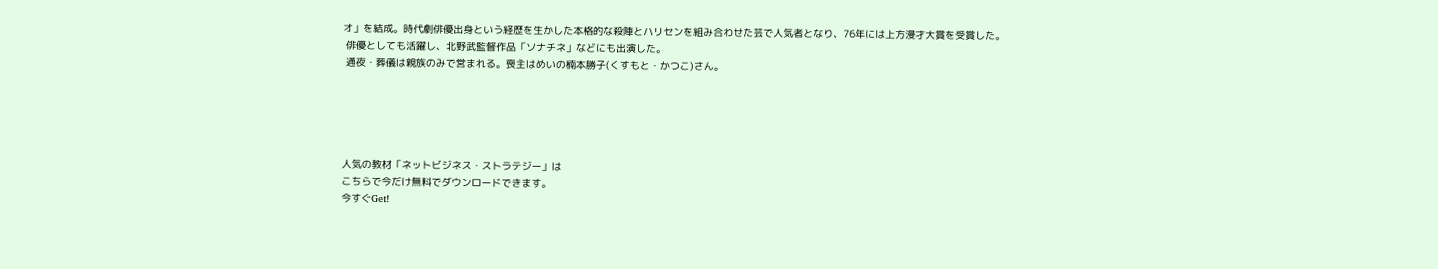オ」を結成。時代劇俳優出身という経歴を生かした本格的な殺陣とハリセンを組み合わせた芸で人気者となり、76年には上方漫才大賞を受賞した。
 俳優としても活躍し、北野武監督作品「ソナチネ」などにも出演した。
 通夜・葬儀は親族のみで営まれる。喪主はめいの楠本勝子(くすもと・かつこ)さん。





人気の教材「ネットビジネス・ストラテジー」は
こちらで今だけ無料でダウンロードできます。
今すぐGet!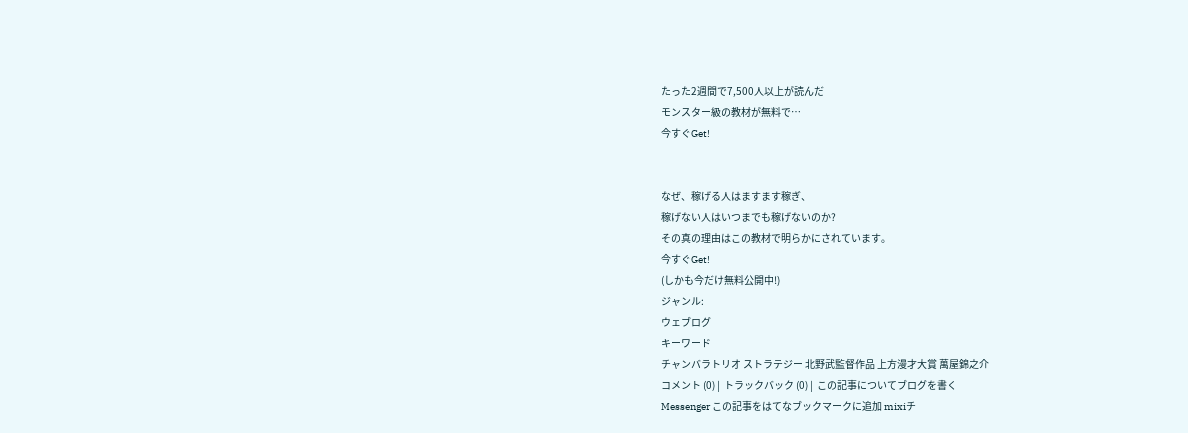たった2週間で7,500人以上が読んだ
モンスター級の教材が無料で…
今すぐGet!


なぜ、稼げる人はますます稼ぎ、
稼げない人はいつまでも稼げないのか?
その真の理由はこの教材で明らかにされています。
今すぐGet!
(しかも今だけ無料公開中!)
ジャンル:
ウェブログ
キーワード
チャンバラトリオ ストラテジー 北野武監督作品 上方漫才大賞 萬屋錦之介
コメント (0) |  トラックバック (0) |  この記事についてブログを書く
Messenger この記事をはてなブックマークに追加 mixiチ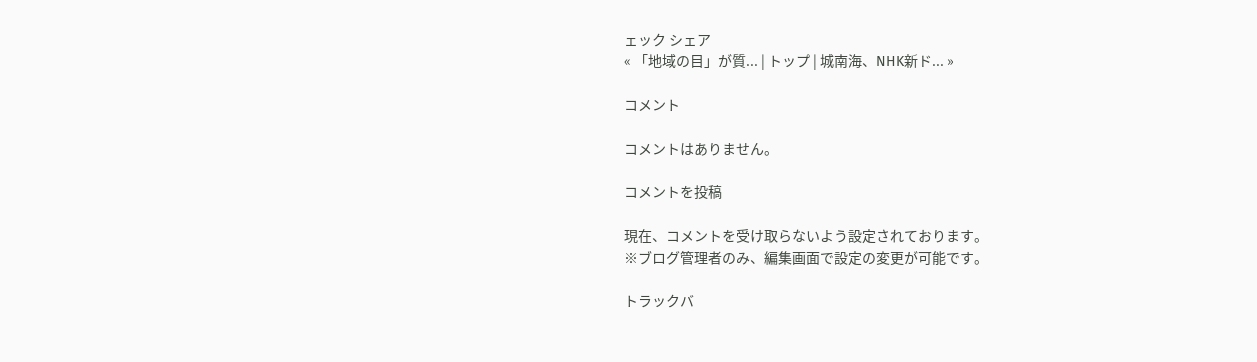ェック シェア
« 「地域の目」が質... | トップ | 城南海、NHK新ド... »

コメント

コメントはありません。

コメントを投稿

現在、コメントを受け取らないよう設定されております。
※ブログ管理者のみ、編集画面で設定の変更が可能です。

トラックバ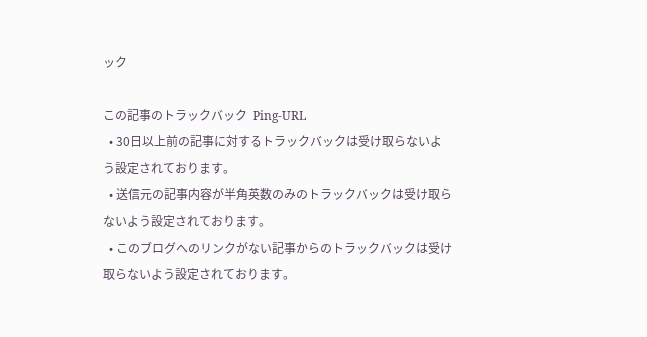ック

この記事のトラックバック  Ping-URL
  • 30日以上前の記事に対するトラックバックは受け取らないよう設定されております。
  • 送信元の記事内容が半角英数のみのトラックバックは受け取らないよう設定されております。
  • このブログへのリンクがない記事からのトラックバックは受け取らないよう設定されております。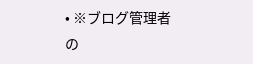• ※ブログ管理者の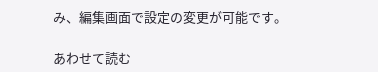み、編集画面で設定の変更が可能です。

あわせて読む